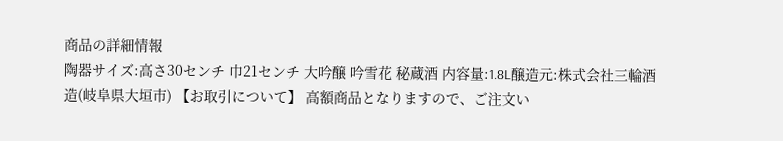商品の詳細情報
陶器サイズ:高さ30センチ 巾21センチ 大吟醸 吟雪花 秘蔵酒 内容量:1.8L醸造元:株式会社三輪酒造(岐阜県大垣市) 【お取引について】 高額商品となりますので、ご注文い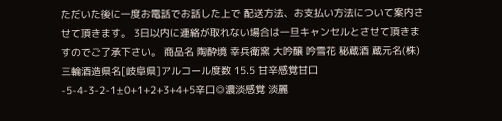ただいた後に一度お電話でお話した上で 配送方法、お支払い方法について案内させて頂きます。 3日以内に連絡が取れない場合は一旦キャンセルとさせて頂きますのでご了承下さい。 商品名 陶酔境 幸兵衛窯 大吟醸 吟雪花 秘蔵酒 蔵元名(株)三輪酒造県名[岐阜県]アルコール度数 15.5 甘辛感覚甘口 -5-4-3-2-1±0+1+2+3+4+5辛口◎濃淡感覚 淡麗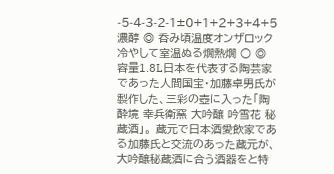-5-4-3-2-1±0+1+2+3+4+5濃醇 ◎ 呑み頃温度オンザロック冷やして室温ぬる燗熱燗 ○ ◎ 容量1.8L日本を代表する陶芸家であった人間国宝・加藤卓男氏が製作した、三彩の壺に入った「陶酔境 幸兵衛窯 大吟醸 吟雪花 秘蔵酒」。 蔵元で日本酒愛飲家である加藤氏と交流のあった蔵元が、大吟醸秘蔵酒に合う酒器をと特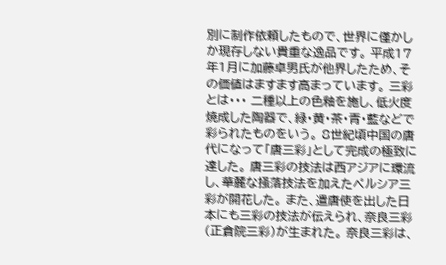別に制作依頼したもので、世界に僅かしか現存しない貴重な逸品です。 平成17年1月に加藤卓男氏が他界したため、その価値はますます高まっています。 三彩とは・・・ 二種以上の色釉を施し、低火度焼成した陶器で、緑・黄・茶・青・藍などで彩られたものをいう。 8世紀頃中国の唐代になって「唐三彩」として完成の極致に達した。 唐三彩の技法は西アジアに環流し、華麓な掻落技法を加えたペルシア三彩が開花した。 また、遣唐使を出した日本にも三彩の技法が伝えられ、奈良三彩(正倉院三彩)が生まれた。 奈良三彩は、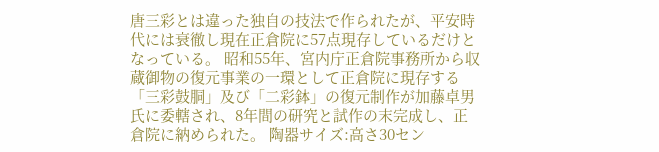唐三彩とは違った独自の技法で作られたが、平安時代には衰徹し現在正倉院に57点現存しているだけとなっている。 昭和55年、宮内庁正倉院事務所から収蔵御物の復元事業の一環として正倉院に現存する「三彩鼓胴」及び「二彩鉢」の復元制作が加藤卓男氏に委轄され、8年間の研究と試作の末完成し、正倉院に納められた。 陶器サイズ:高さ30セン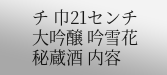チ 巾21センチ 大吟醸 吟雪花 秘蔵酒 内容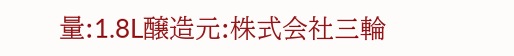量:1.8L醸造元:株式会社三輪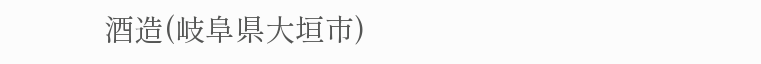酒造(岐阜県大垣市)